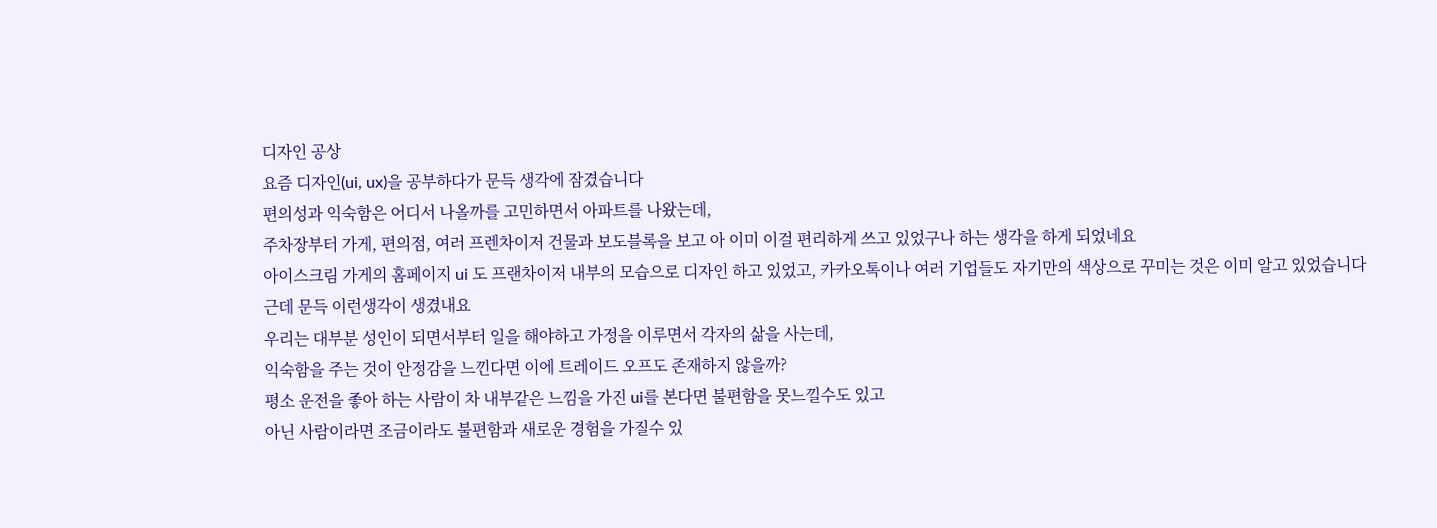디자인 공상
요즘 디자인(ui, ux)을 공부하다가 문득 생각에 잠겼습니다
편의성과 익숙함은 어디서 나올까를 고민하면서 아파트를 나왔는데,
주차장부터 가게, 편의점, 여러 프렌차이저 건물과 보도블록을 보고 아 이미 이걸 편리하게 쓰고 있었구나 하는 생각을 하게 되었네요
아이스크림 가게의 홈페이지 ui 도 프랜차이저 내부의 모습으로 디자인 하고 있었고, 카카오톡이나 여러 기업들도 자기만의 색상으로 꾸미는 것은 이미 알고 있었습니다
근데 문득 이런생각이 생겼내요
우리는 대부분 성인이 되면서부터 일을 해야하고 가정을 이루면서 각자의 삶을 사는데,
익숙함을 주는 것이 안정감을 느낀다면 이에 트레이드 오프도 존재하지 않을까?
평소 운전을 좋아 하는 사람이 차 내부같은 느낌을 가진 ui를 본다면 불편함을 못느낄수도 있고
아닌 사람이라면 조금이라도 불편함과 새로운 경험을 가질수 있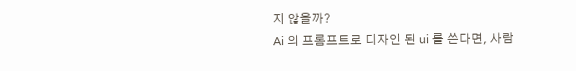지 않을까?
Ai 의 프롬프트로 디자인 된 ui 를 쓴다면, 사람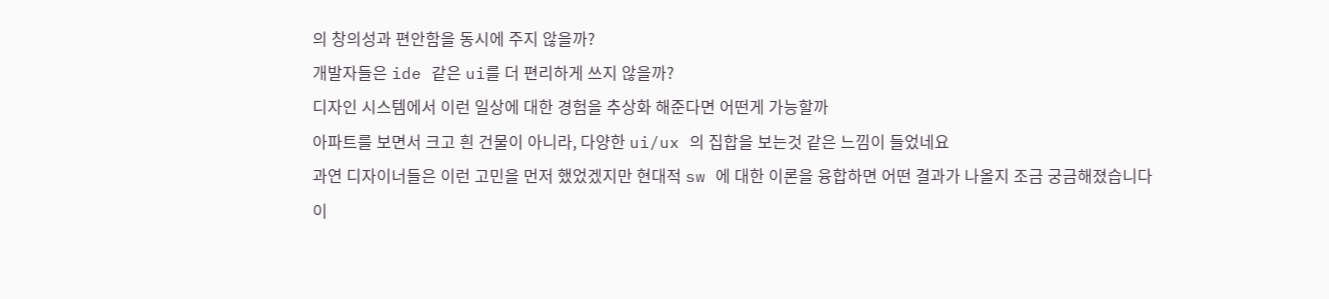의 창의성과 편안함을 동시에 주지 않을까?
개발자들은 ide 같은 ui를 더 편리하게 쓰지 않을까?
디자인 시스템에서 이런 일상에 대한 경험을 추상화 해준다면 어떤게 가능할까
아파트를 보면서 크고 흰 건물이 아니라, 다양한 ui/ux 의 집합을 보는것 같은 느낌이 들었네요
과연 디자이너들은 이런 고민을 먼저 했었겠지만 현대적 sw 에 대한 이론을 융합하면 어떤 결과가 나올지 조금 궁금해졌습니다
이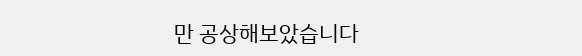만 공상해보았습니다